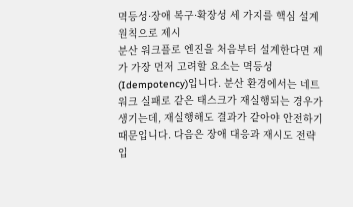멱등성·장애 복구·확장성 세 가지를 핵심 설계 원칙으로 제시
분산 워크플로 엔진을 처음부터 설계한다면 제가 가장 먼저 고려할 요소는 멱등성(Idempotency)입니다. 분산 환경에서는 네트워크 실패로 같은 태스크가 재실행되는 경우가 생기는데, 재실행해도 결과가 같아야 안전하기 때문입니다. 다음은 장애 대응과 재시도 전략입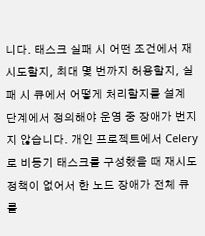니다. 태스크 실패 시 어떤 조건에서 재시도할지, 최대 몇 번까지 허용할지, 실패 시 큐에서 어떻게 처리할지를 설계 단계에서 정의해야 운영 중 장애가 번지지 않습니다. 개인 프로젝트에서 Celery로 비동기 태스크를 구성했을 때 재시도 정책이 없어서 한 노드 장애가 전체 큐를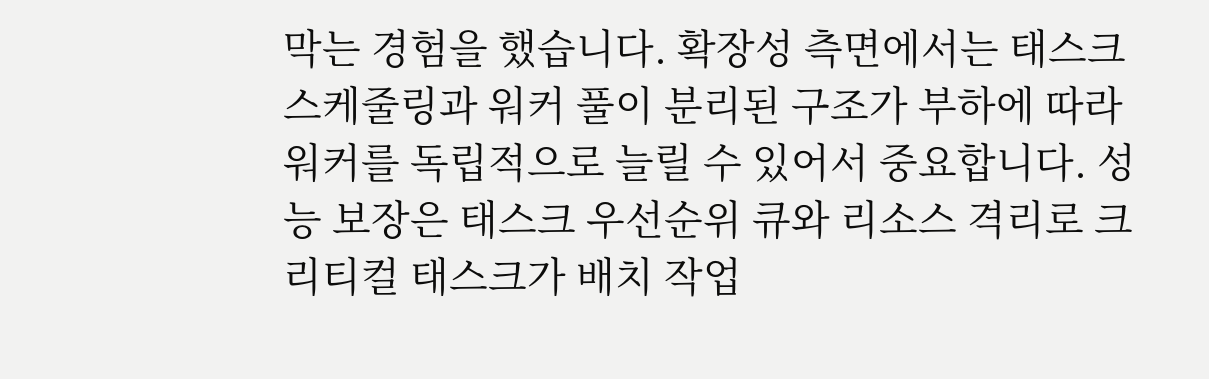막는 경험을 했습니다. 확장성 측면에서는 태스크 스케줄링과 워커 풀이 분리된 구조가 부하에 따라 워커를 독립적으로 늘릴 수 있어서 중요합니다. 성능 보장은 태스크 우선순위 큐와 리소스 격리로 크리티컬 태스크가 배치 작업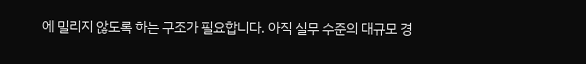에 밀리지 않도록 하는 구조가 필요합니다. 아직 실무 수준의 대규모 경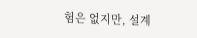험은 없지만, 설계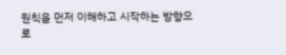원칙을 먼저 이해하고 시작하는 방향으로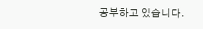공부하고 있습니다.